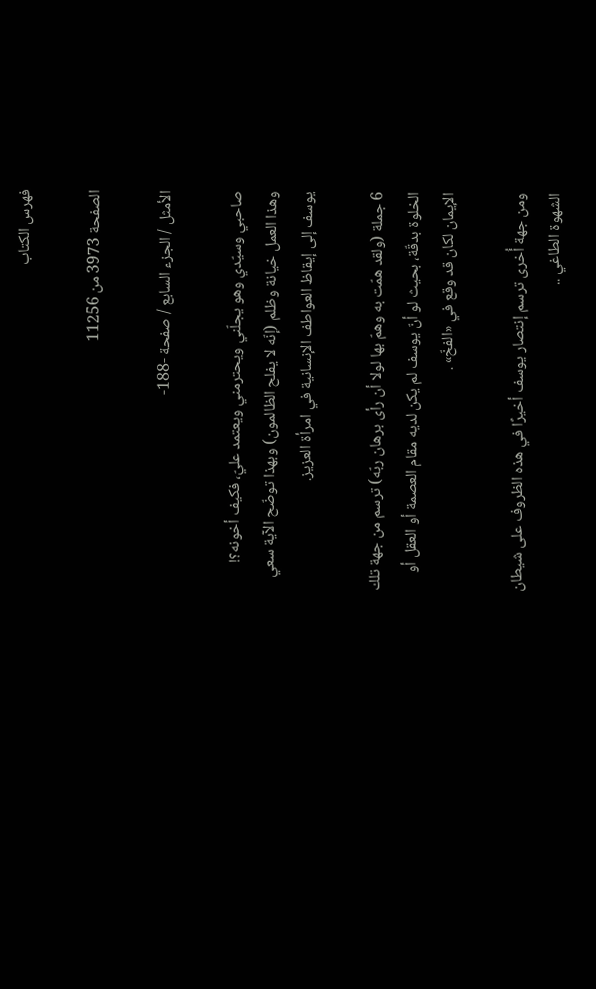فهرس الكتاب

الصفحة 3973 من 11256

الأمثل / الجزء السابع / صفحة -188-

صاحبي وسيّدي وهو يجلّني ويحترمني ويعتمد عليّ، فكيف أخونه؟! وهذا العمل خيانة وظلم (إنّه لا يفلح الظالمون) وبهذا توضّح الآية سعي يوسف إلى إيقاظ العواطف الإنسانية في امرأة العزيز.

6 جملة (ولقد همّت به وهمّ بها لولا أن رأى برهان ربّه) ترسم من جهة تلك الخلوة بدقّة، بحيث لو أنّ يوسف لم يكن لديه مقام العصمة أو العقل أو الإيمان لكان قد وقع في «الفخّ» .

ومن جهة أُخرى ترسم إنتصار يوسف أخيرًا في هذه الظروف على شيطان الشهوة الطاغي ..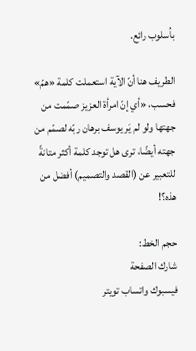باُسلوب رائع.

الطريف هنا أنّ الآية استعملت كلمة «همّ» فحسب، «أي إنّ امرأة العزيز صمّمت من جهتها ولو لم يَر يوسف برهان ربّه لصمّم من جهته أيضًا، ترى هل توجد كلمة أكثر متانةً للتعبير عن (القصد والتصميم) أفضل من هذه؟!

حجم الخط:
شارك الصفحة
فيسبوك واتساب تويتر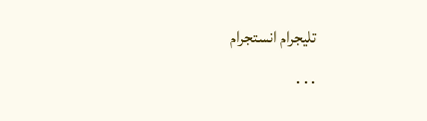تليجرام انستجرام
. . .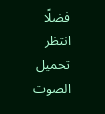فضلًا انتظر تحميل الصوت